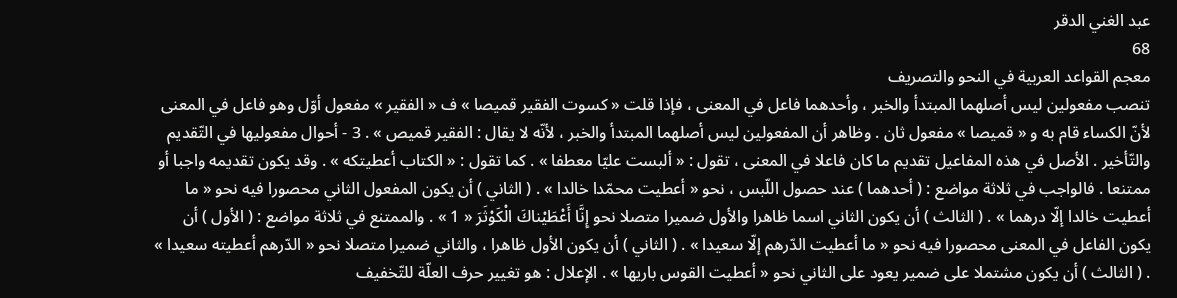عبد الغني الدقر
68
معجم القواعد العربية في النحو والتصريف
تنصب مفعولين ليس أصلهما المبتدأ والخبر ، وأحدهما فاعل في المعنى ، فإذا قلت « كسوت الفقير قميصا » ف « الفقير » مفعول أوّل وهو فاعل في المعنى لأنّ الكساء قام به و « قميصا » مفعول ثان . وظاهر أن المفعولين ليس أصلهما المبتدأ والخبر ، لأنّه لا يقال : الفقير قميص » . 3 - أحوال مفعوليها في التّقديم والتّأخير . الأصل في هذه المفاعيل تقديم ما كان فاعلا في المعنى ، تقول : « ألبست عليّا معطفا » . كما تقول : « الكتاب أعطيتكه » . وقد يكون تقديمه واجبا أو ممتنعا . فالواجب في ثلاثة مواضع : ( أحدهما ) عند حصول اللّبس ، نحو « أعطيت محمّدا خالدا » . ( الثاني ) أن يكون المفعول الثاني محصورا فيه نحو « ما أعطيت خالدا إلّا درهما » . ( الثالث ) أن يكون الثاني اسما ظاهرا والأول ضميرا متصلا نحو إِنَّا أَعْطَيْناكَ الْكَوْثَرَ « 1 » . والممتنع في ثلاثة مواضع : ( الأول ) أن يكون الفاعل في المعنى محصورا فيه نحو « ما أعطيت الدّرهم إلّا سعيدا » . ( الثاني ) أن يكون الأول ظاهرا ، والثاني ضميرا متصلا نحو « الدّرهم أعطيته سعيدا » . ( الثالث ) أن يكون مشتملا على ضمير يعود على الثاني نحو « أعطيت القوس باريها » . الإعلال : هو تغيير حرف العلّة للتّخفيف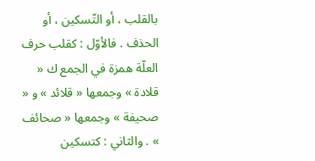بالقلب ، أو التّسكين ، أو الحذف . فالأوّل : كقلب حرف العلّة همزة في الجمع ك « قلادة » وجمعها « قلائد » و « صحيفة » وجمعها « صحائف » . والثاني : كتسكين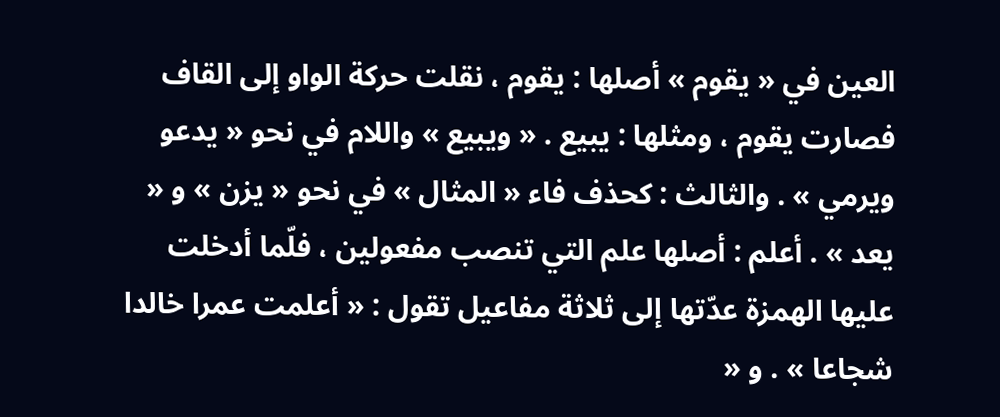العين في « يقوم » أصلها : يقوم ، نقلت حركة الواو إلى القاف فصارت يقوم ، ومثلها : يبيع . « ويبيع » واللام في نحو « يدعو ويرمي » . والثالث : كحذف فاء « المثال » في نحو « يزن » و « يعد » . أعلم : أصلها علم التي تنصب مفعولين ، فلّما أدخلت عليها الهمزة عدّتها إلى ثلاثة مفاعيل تقول : « أعلمت عمرا خالدا شجاعا » . و «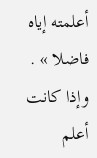أعلمته إياه فاضلا » . وإذا كانت أعلم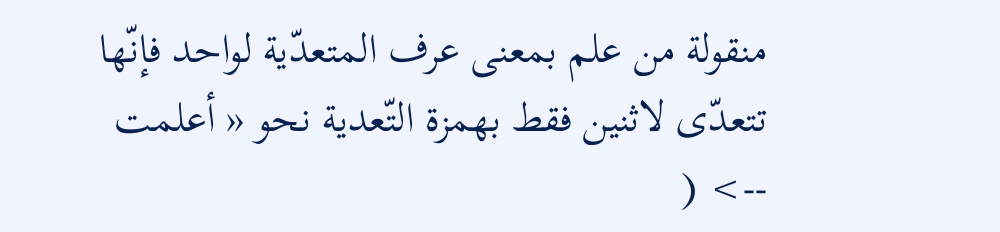منقولة من علم بمعنى عرف المتعدّية لواحد فإنّها تتعدّى لاثنين فقط بهمزة التّعدية نحو « أعلمت
--> (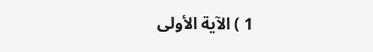1 ) الآية الأولى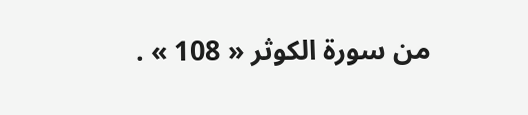من سورة الكوثر « 108 » .